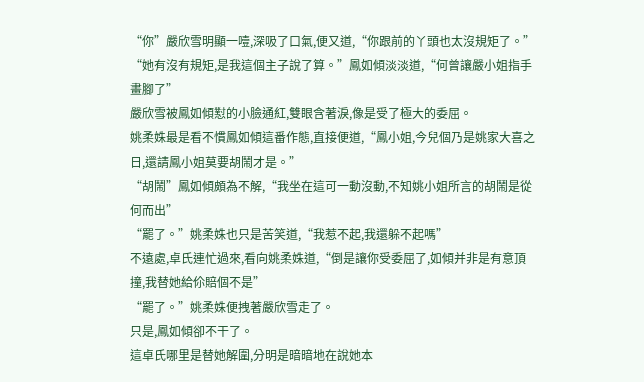“你”嚴欣雪明顯一噎,深吸了口氣,便又道,“你跟前的丫頭也太沒規矩了。”
“她有沒有規矩,是我這個主子說了算。”鳳如傾淡淡道,“何曾讓嚴小姐指手畫腳了”
嚴欣雪被鳳如傾懟的小臉通紅,雙眼含著淚,像是受了極大的委屈。
姚柔姝最是看不慣鳳如傾這番作態,直接便道,“鳳小姐,今兒個乃是姚家大喜之日,還請鳳小姐莫要胡鬧才是。”
“胡鬧”鳳如傾頗為不解,“我坐在這可一動沒動,不知姚小姐所言的胡鬧是從何而出”
“罷了。”姚柔姝也只是苦笑道,“我惹不起,我還躲不起嗎”
不遠處,卓氏連忙過來,看向姚柔姝道,“倒是讓你受委屈了,如傾并非是有意頂撞,我替她給伱賠個不是”
“罷了。”姚柔姝便拽著嚴欣雪走了。
只是,鳳如傾卻不干了。
這卓氏哪里是替她解圍,分明是暗暗地在說她本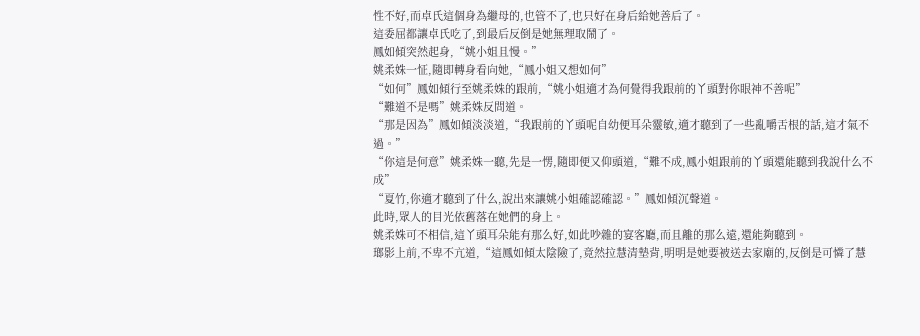性不好,而卓氏這個身為繼母的,也管不了,也只好在身后給她善后了。
這委屈都讓卓氏吃了,到最后反倒是她無理取鬧了。
鳳如傾突然起身,“姚小姐且慢。”
姚柔姝一怔,隨即轉身看向她,“鳳小姐又想如何”
“如何”鳳如傾行至姚柔姝的跟前,“姚小姐適才為何覺得我跟前的丫頭對你眼神不善呢”
“難道不是嗎”姚柔姝反問道。
“那是因為”鳳如傾淡淡道,“我跟前的丫頭呢自幼便耳朵靈敏,適才聽到了一些亂嚼舌根的話,這才氣不過。”
“你這是何意”姚柔姝一聽,先是一愣,隨即便又仰頭道,“難不成,鳳小姐跟前的丫頭還能聽到我說什么不成”
“夏竹,你適才聽到了什么,說出來讓姚小姐確認確認。”鳳如傾沉聲道。
此時,眾人的目光依舊落在她們的身上。
姚柔姝可不相信,這丫頭耳朵能有那么好,如此吵雜的宴客廳,而且離的那么遠,還能夠聽到。
瑯影上前,不卑不亢道,“這鳳如傾太陰險了,竟然拉慧清墊背,明明是她要被送去家廟的,反倒是可憐了慧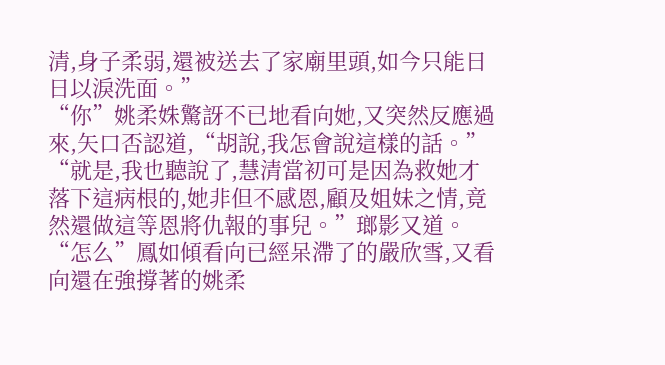清,身子柔弱,還被送去了家廟里頭,如今只能日日以淚洗面。”
“你”姚柔姝驚訝不已地看向她,又突然反應過來,矢口否認道,“胡說,我怎會說這樣的話。”
“就是,我也聽說了,慧清當初可是因為救她才落下這病根的,她非但不感恩,顧及姐妹之情,竟然還做這等恩將仇報的事兒。”瑯影又道。
“怎么”鳳如傾看向已經呆滯了的嚴欣雪,又看向還在強撐著的姚柔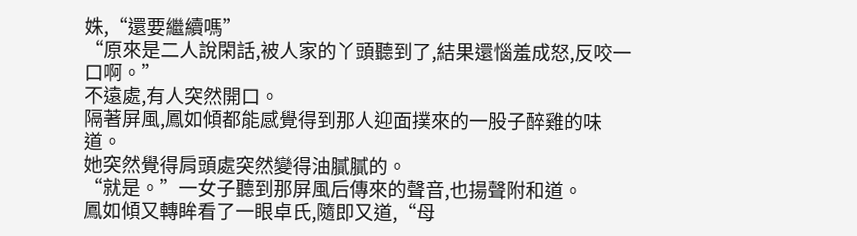姝,“還要繼續嗎”
“原來是二人說閑話,被人家的丫頭聽到了,結果還惱羞成怒,反咬一口啊。”
不遠處,有人突然開口。
隔著屏風,鳳如傾都能感覺得到那人迎面撲來的一股子醉雞的味道。
她突然覺得肩頭處突然變得油膩膩的。
“就是。”一女子聽到那屏風后傳來的聲音,也揚聲附和道。
鳳如傾又轉眸看了一眼卓氏,隨即又道,“母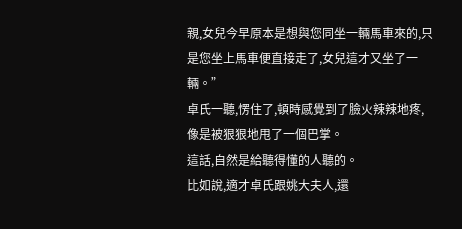親,女兒今早原本是想與您同坐一輛馬車來的,只是您坐上馬車便直接走了,女兒這才又坐了一輛。”
卓氏一聽,愣住了,頓時感覺到了臉火辣辣地疼,像是被狠狠地甩了一個巴掌。
這話,自然是給聽得懂的人聽的。
比如說,適才卓氏跟姚大夫人,還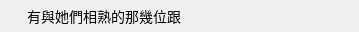有與她們相熟的那幾位跟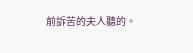前訴苦的夫人聽的。